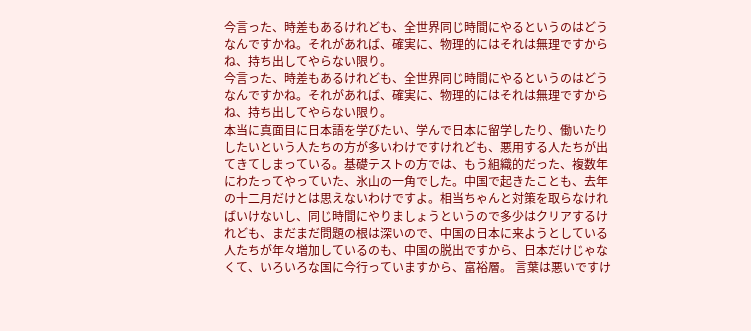今言った、時差もあるけれども、全世界同じ時間にやるというのはどうなんですかね。それがあれば、確実に、物理的にはそれは無理ですからね、持ち出してやらない限り。
今言った、時差もあるけれども、全世界同じ時間にやるというのはどうなんですかね。それがあれば、確実に、物理的にはそれは無理ですからね、持ち出してやらない限り。
本当に真面目に日本語を学びたい、学んで日本に留学したり、働いたりしたいという人たちの方が多いわけですけれども、悪用する人たちが出てきてしまっている。基礎テストの方では、もう組織的だった、複数年にわたってやっていた、氷山の一角でした。中国で起きたことも、去年の十二月だけとは思えないわけですよ。相当ちゃんと対策を取らなければいけないし、同じ時間にやりましょうというので多少はクリアするけれども、まだまだ問題の根は深いので、中国の日本に来ようとしている人たちが年々増加しているのも、中国の脱出ですから、日本だけじゃなくて、いろいろな国に今行っていますから、富裕層。 言葉は悪いですけ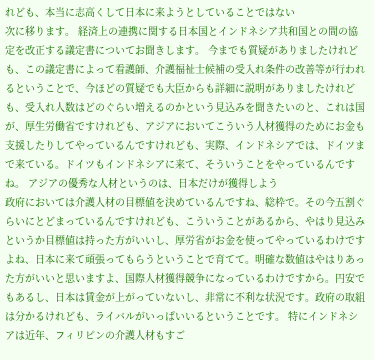れども、本当に志高くして日本に来ようとしていることではない
次に移ります。 経済上の連携に関する日本国とインドネシア共和国との間の協定を改正する議定書についてお聞きします。 今までも質疑がありましたけれども、この議定書によって看護師、介護福祉士候補の受入れ条件の改善等が行われるということで、今ほどの質疑でも大臣からも詳細に説明がありましたけれども、受入れ人数はどのぐらい増えるのかという見込みを聞きたいのと、これは国が、厚生労働省ですけれども、アジアにおいてこういう人材獲得のためにお金も支援したりしてやっているんですけれども、実際、インドネシアでは、ドイツまで来ている。ドイツもインドネシアに来て、そういうことをやっているんですね。 アジアの優秀な人材というのは、日本だけが獲得しよう
政府においては介護人材の目標値を決めているんですね、総枠で。その今五割ぐらいにとどまっているんですけれども、こういうことがあるから、やはり見込みというか目標値は持った方がいいし、厚労省がお金を使ってやっているわけですよね、日本に来て頑張ってもらうということで育てて。明確な数値はやはりあった方がいいと思いますよ、国際人材獲得競争になっているわけですから。円安でもあるし、日本は賃金が上がっていないし、非常に不利な状況です。政府の取組は分かるけれども、ライバルがいっぱいいるということです。 特にインドネシアは近年、フィリピンの介護人材もすご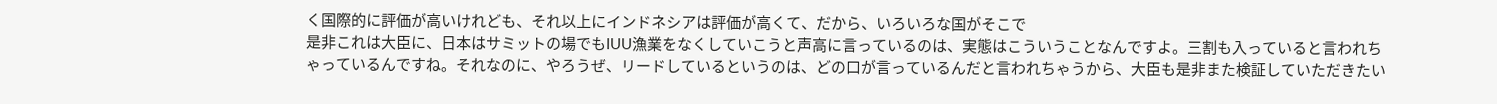く国際的に評価が高いけれども、それ以上にインドネシアは評価が高くて、だから、いろいろな国がそこで
是非これは大臣に、日本はサミットの場でもIUU漁業をなくしていこうと声高に言っているのは、実態はこういうことなんですよ。三割も入っていると言われちゃっているんですね。それなのに、やろうぜ、リードしているというのは、どの口が言っているんだと言われちゃうから、大臣も是非また検証していただきたい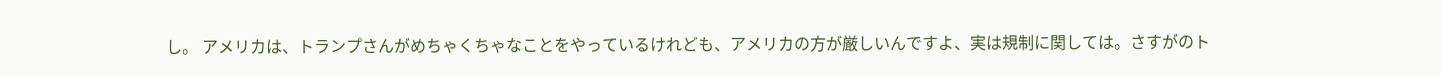し。 アメリカは、トランプさんがめちゃくちゃなことをやっているけれども、アメリカの方が厳しいんですよ、実は規制に関しては。さすがのト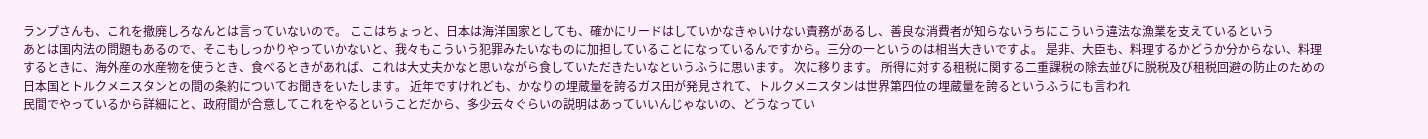ランプさんも、これを撤廃しろなんとは言っていないので。 ここはちょっと、日本は海洋国家としても、確かにリードはしていかなきゃいけない責務があるし、善良な消費者が知らないうちにこういう違法な漁業を支えているという
あとは国内法の問題もあるので、そこもしっかりやっていかないと、我々もこういう犯罪みたいなものに加担していることになっているんですから。三分の一というのは相当大きいですよ。 是非、大臣も、料理するかどうか分からない、料理するときに、海外産の水産物を使うとき、食べるときがあれば、これは大丈夫かなと思いながら食していただきたいなというふうに思います。 次に移ります。 所得に対する租税に関する二重課税の除去並びに脱税及び租税回避の防止のための日本国とトルクメニスタンとの間の条約についてお聞きをいたします。 近年ですけれども、かなりの埋蔵量を誇るガス田が発見されて、トルクメニスタンは世界第四位の埋蔵量を誇るというふうにも言われ
民間でやっているから詳細にと、政府間が合意してこれをやるということだから、多少云々ぐらいの説明はあっていいんじゃないの、どうなってい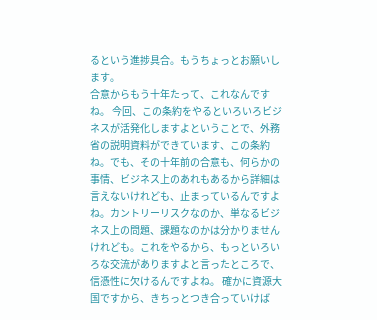るという進捗具合。もうちょっとお願いします。
合意からもう十年たって、これなんですね。 今回、この条約をやるといろいろビジネスが活発化しますよということで、外務省の説明資料ができています、この条約ね。でも、その十年前の合意も、何らかの事情、ビジネス上のあれもあるから詳細は言えないけれども、止まっているんですよね。カントリーリスクなのか、単なるビジネス上の問題、課題なのかは分かりませんけれども。これをやるから、もっといろいろな交流がありますよと言ったところで、信憑性に欠けるんですよね。 確かに資源大国ですから、きちっとつき合っていけば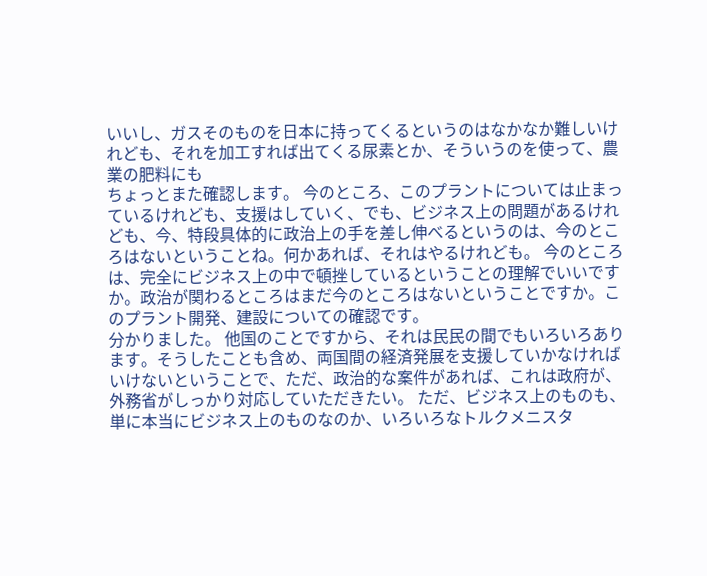いいし、ガスそのものを日本に持ってくるというのはなかなか難しいけれども、それを加工すれば出てくる尿素とか、そういうのを使って、農業の肥料にも
ちょっとまた確認します。 今のところ、このプラントについては止まっているけれども、支援はしていく、でも、ビジネス上の問題があるけれども、今、特段具体的に政治上の手を差し伸べるというのは、今のところはないということね。何かあれば、それはやるけれども。 今のところは、完全にビジネス上の中で頓挫しているということの理解でいいですか。政治が関わるところはまだ今のところはないということですか。このプラント開発、建設についての確認です。
分かりました。 他国のことですから、それは民民の間でもいろいろあります。そうしたことも含め、両国間の経済発展を支援していかなければいけないということで、ただ、政治的な案件があれば、これは政府が、外務省がしっかり対応していただきたい。 ただ、ビジネス上のものも、単に本当にビジネス上のものなのか、いろいろなトルクメニスタ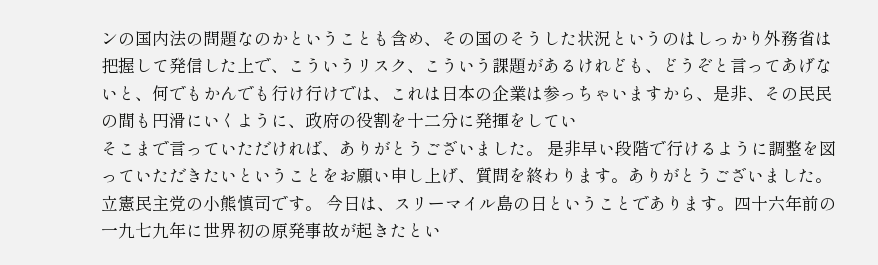ンの国内法の問題なのかということも含め、その国のそうした状況というのはしっかり外務省は把握して発信した上で、こういうリスク、こういう課題があるけれども、どうぞと言ってあげないと、何でもかんでも行け行けでは、これは日本の企業は参っちゃいますから、是非、その民民の間も円滑にいくように、政府の役割を十二分に発揮をしてい
そこまで言っていただければ、ありがとうございました。 是非早い段階で行けるように調整を図っていただきたいということをお願い申し上げ、質問を終わります。ありがとうございました。
立憲民主党の小熊慎司です。 今日は、スリーマイル島の日ということであります。四十六年前の一九七九年に世界初の原発事故が起きたとい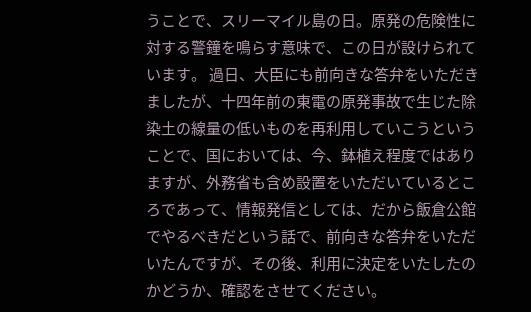うことで、スリーマイル島の日。原発の危険性に対する警鐘を鳴らす意味で、この日が設けられています。 過日、大臣にも前向きな答弁をいただきましたが、十四年前の東電の原発事故で生じた除染土の線量の低いものを再利用していこうということで、国においては、今、鉢植え程度ではありますが、外務省も含め設置をいただいているところであって、情報発信としては、だから飯倉公館でやるべきだという話で、前向きな答弁をいただいたんですが、その後、利用に決定をいたしたのかどうか、確認をさせてください。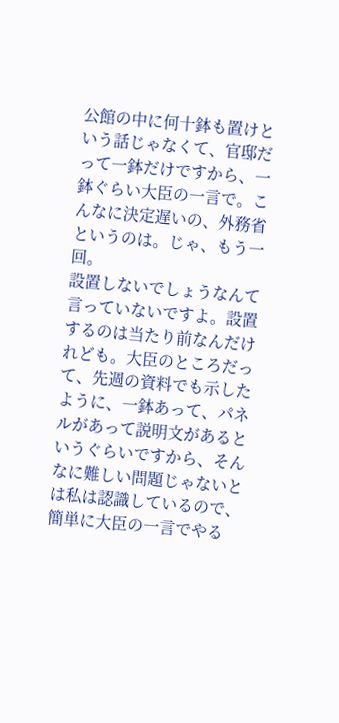公館の中に何十鉢も置けという話じゃなくて、官邸だって一鉢だけですから、一鉢ぐらい大臣の一言で。こんなに決定遅いの、外務省というのは。じゃ、もう一回。
設置しないでしょうなんて言っていないですよ。設置するのは当たり前なんだけれども。大臣のところだって、先週の資料でも示したように、一鉢あって、パネルがあって説明文があるというぐらいですから、そんなに難しい問題じゃないとは私は認識しているので、簡単に大臣の一言でやる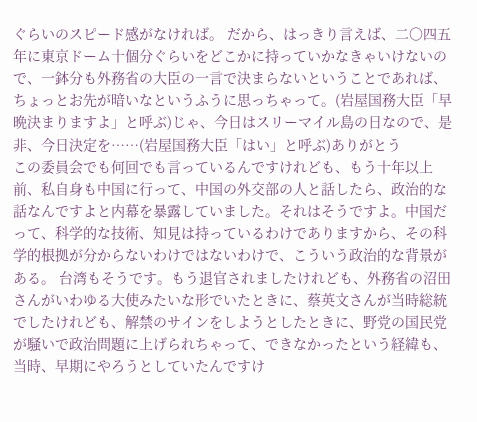ぐらいのスピード感がなければ。 だから、はっきり言えば、二〇四五年に東京ドーム十個分ぐらいをどこかに持っていかなきゃいけないので、一鉢分も外務省の大臣の一言で決まらないということであれば、ちょっとお先が暗いなというふうに思っちゃって。(岩屋国務大臣「早晩決まりますよ」と呼ぶ)じゃ、今日はスリーマイル島の日なので、是非、今日決定を……(岩屋国務大臣「はい」と呼ぶ)ありがとう
この委員会でも何回でも言っているんですけれども、もう十年以上前、私自身も中国に行って、中国の外交部の人と話したら、政治的な話なんですよと内幕を暴露していました。それはそうですよ。中国だって、科学的な技術、知見は持っているわけでありますから、その科学的根拠が分からないわけではないわけで、こういう政治的な背景がある。 台湾もそうです。もう退官されましたけれども、外務省の沼田さんがいわゆる大使みたいな形でいたときに、蔡英文さんが当時総統でしたけれども、解禁のサインをしようとしたときに、野党の国民党が騒いで政治問題に上げられちゃって、できなかったという経緯も、当時、早期にやろうとしていたんですけ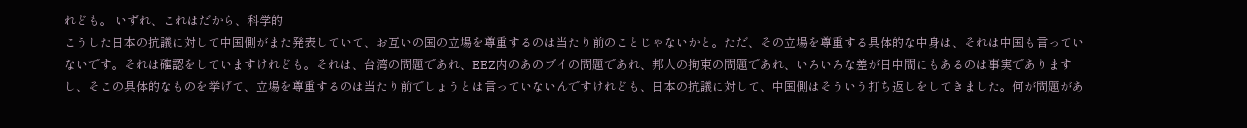れども。 いずれ、これはだから、科学的
こうした日本の抗議に対して中国側がまた発表していて、お互いの国の立場を尊重するのは当たり前のことじゃないかと。ただ、その立場を尊重する具体的な中身は、それは中国も言っていないです。それは確認をしていますけれども。それは、台湾の問題であれ、EEZ内のあのブイの問題であれ、邦人の拘束の問題であれ、いろいろな差が日中間にもあるのは事実でありますし、そこの具体的なものを挙げて、立場を尊重するのは当たり前でしょうとは言っていないんですけれども、日本の抗議に対して、中国側はそういう打ち返しをしてきました。何が問題があ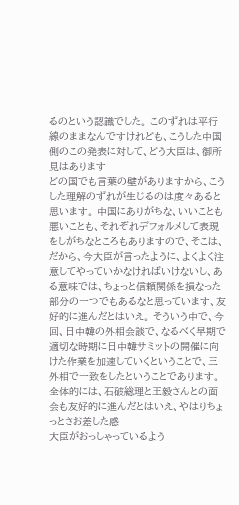るのという認識でした。 このずれは平行線のままなんですけれども、こうした中国側のこの発表に対して、どう大臣は、御所見はあります
どの国でも言葉の壁がありますから、こうした理解のずれが生じるのは度々あると思います。 中国にありがちな、いいことも悪いことも、それぞれデフォルメして表現をしがちなところもありますので、そこは、だから、今大臣が言ったように、よくよく注意してやっていかなければいけないし、ある意味では、ちょっと信頼関係を損なった部分の一つでもあるなと思っています、友好的に進んだとはいえ。 そういう中で、今回、日中韓の外相会談で、なるべく早期で適切な時期に日中韓サミットの開催に向けた作業を加速していくということで、三外相で一致をしたということであります。 全体的には、石破総理と王毅さんとの面会も友好的に進んだとはいえ、やはりちょっとさお差した感
大臣がおっしゃっているよう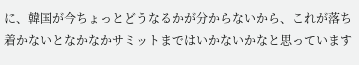に、韓国が今ちょっとどうなるかが分からないから、これが落ち着かないとなかなかサミットまではいかないかなと思っています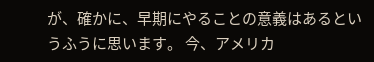が、確かに、早期にやることの意義はあるというふうに思います。 今、アメリカ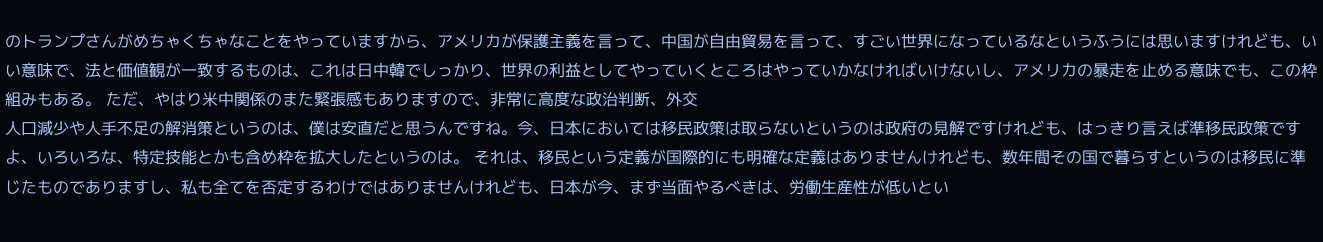のトランプさんがめちゃくちゃなことをやっていますから、アメリカが保護主義を言って、中国が自由貿易を言って、すごい世界になっているなというふうには思いますけれども、いい意味で、法と価値観が一致するものは、これは日中韓でしっかり、世界の利益としてやっていくところはやっていかなければいけないし、アメリカの暴走を止める意味でも、この枠組みもある。 ただ、やはり米中関係のまた緊張感もありますので、非常に高度な政治判断、外交
人口減少や人手不足の解消策というのは、僕は安直だと思うんですね。今、日本においては移民政策は取らないというのは政府の見解ですけれども、はっきり言えば準移民政策ですよ、いろいろな、特定技能とかも含め枠を拡大したというのは。 それは、移民という定義が国際的にも明確な定義はありませんけれども、数年間その国で暮らすというのは移民に準じたものでありますし、私も全てを否定するわけではありませんけれども、日本が今、まず当面やるべきは、労働生産性が低いとい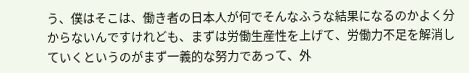う、僕はそこは、働き者の日本人が何でそんなふうな結果になるのかよく分からないんですけれども、まずは労働生産性を上げて、労働力不足を解消していくというのがまず一義的な努力であって、外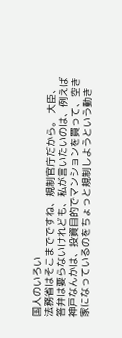国人のいろい
法務省はそこまでですね、規制官庁だから。 大臣、答弁は要らないけれども、私が言いたいのは、例えば神戸なんかは、投資目的でマンションを買って、空き家になっているのをちょっと規制しようという動き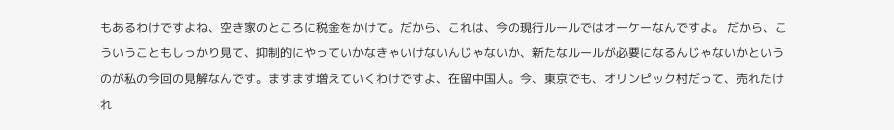もあるわけですよね、空き家のところに税金をかけて。だから、これは、今の現行ルールではオーケーなんですよ。 だから、こういうこともしっかり見て、抑制的にやっていかなきゃいけないんじゃないか、新たなルールが必要になるんじゃないかというのが私の今回の見解なんです。ますます増えていくわけですよ、在留中国人。今、東京でも、オリンピック村だって、売れたけれ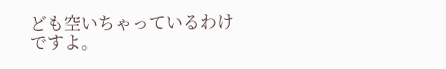ども空いちゃっているわけですよ。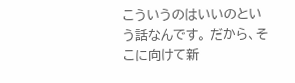こういうのはいいのという話なんです。 だから、そこに向けて新